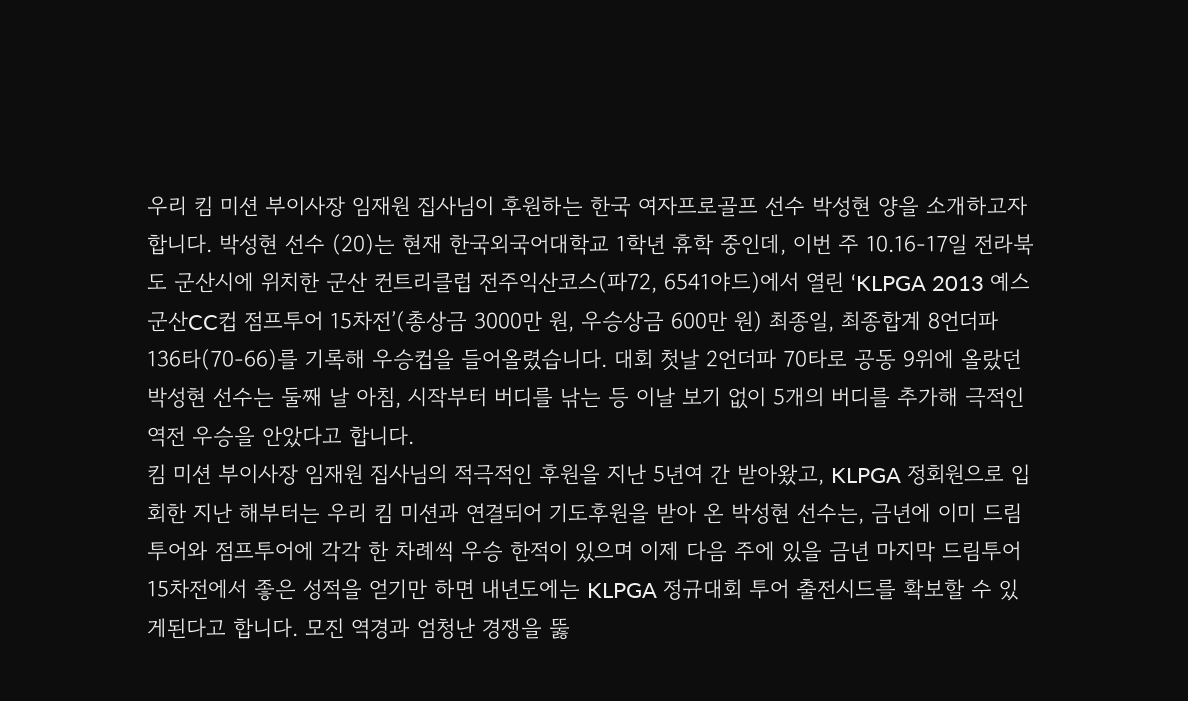우리 킴 미션 부이사장 임재원 집사님이 후원하는 한국 여자프로골프 선수 박성현 양을 소개하고자 합니다. 박성현 선수 (20)는 현재 한국외국어대학교 1학년 휴학 중인데, 이번 주 10.16-17일 전라북도 군산시에 위치한 군산 컨트리클럽 전주익산코스(파72, 6541야드)에서 열린 ‘KLPGA 2013 예스군산CC컵 점프투어 15차전’(총상금 3000만 원, 우승상금 600만 원) 최종일, 최종합계 8언더파 136타(70-66)를 기록해 우승컵을 들어올렸습니다. 대회 첫날 2언더파 70타로 공동 9위에 올랐던 박성현 선수는 둘째 날 아침, 시작부터 버디를 낚는 등 이날 보기 없이 5개의 버디를 추가해 극적인 역전 우승을 안았다고 합니다.
킴 미션 부이사장 임재원 집사님의 적극적인 후원을 지난 5년여 간 받아왔고, KLPGA 정회원으로 입회한 지난 해부터는 우리 킴 미션과 연결되어 기도후원을 받아 온 박성현 선수는, 금년에 이미 드림투어와 점프투어에 각각 한 차례씩 우승 한적이 있으며 이제 다음 주에 있을 금년 마지막 드림투어 15차전에서 좋은 성적을 얻기만 하면 내년도에는 KLPGA 정규대회 투어 출전시드를 확보할 수 있게된다고 합니다. 모진 역경과 엄청난 경쟁을 뚫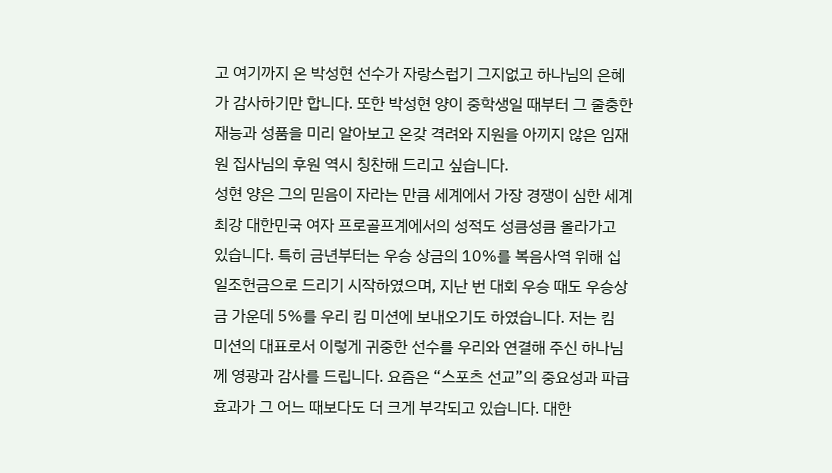고 여기까지 온 박성현 선수가 자랑스럽기 그지없고 하나님의 은혜가 감사하기만 합니다. 또한 박성현 양이 중학생일 때부터 그 줄충한 재능과 성품을 미리 알아보고 온갖 격려와 지원을 아끼지 않은 임재원 집사님의 후원 역시 칭찬해 드리고 싶습니다.
성현 양은 그의 믿음이 자라는 만큼 세계에서 가장 경쟁이 심한 세계최강 대한민국 여자 프로골프계에서의 성적도 성큼성큼 올라가고 있습니다. 특히 금년부터는 우승 상금의 10%를 복음사역 위해 십일조헌금으로 드리기 시작하였으며, 지난 번 대회 우승 때도 우승상금 가운데 5%를 우리 킴 미션에 보내오기도 하였습니다. 저는 킴 미션의 대표로서 이렇게 귀중한 선수를 우리와 연결해 주신 하나님께 영광과 감사를 드립니다. 요즘은 “스포츠 선교”의 중요성과 파급효과가 그 어느 때보다도 더 크게 부각되고 있습니다. 대한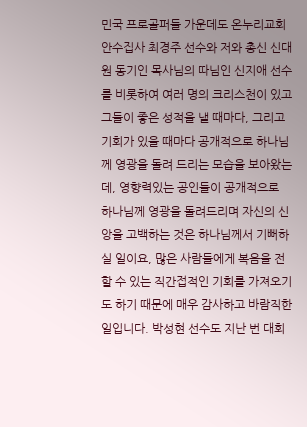민국 프로골퍼들 가운데도 온누리교회 안수집사 최경주 선수와 저와 총신 신대원 동기인 목사님의 따님인 신지애 선수를 비롯하여 여러 명의 크리스천이 있고 그들이 좋은 성적을 낼 때마다, 그리고 기회가 있을 때마다 공개적으로 하나님께 영광을 돌려 드리는 모습을 보아왔는데, 영향력있는 공인들이 공개적으로 하나님께 영광을 돌려드리며 자신의 신앙을 고백하는 것은 하나님께서 기뻐하실 일이요, 많은 사람들에게 복음을 전할 수 있는 직간접적인 기회를 가져오기도 하기 때문에 매우 감사하고 바람직한 일입니다. 박성현 선수도 지난 번 대회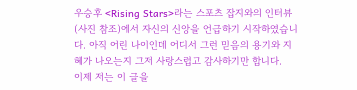우승후 <Rising Stars>라는 스포츠 잡지와의 인터뷰 (사진 참조)에서 자신의 신앙을 언급하기 시작하였습니다. 아직 어린 나이인데 어디서 그런 믿음의 용기와 지혜가 나오는지 그저 사랑스럽고 감사하기만 합니다.
이제 저는 이 글을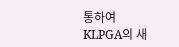통하여 KLPGA의 새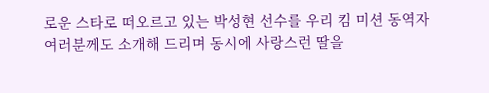로운 스타로 떠오르고 있는 박성현 선수를 우리 킴 미션 동역자 여러분께도 소개해 드리며 동시에 사랑스런 딸을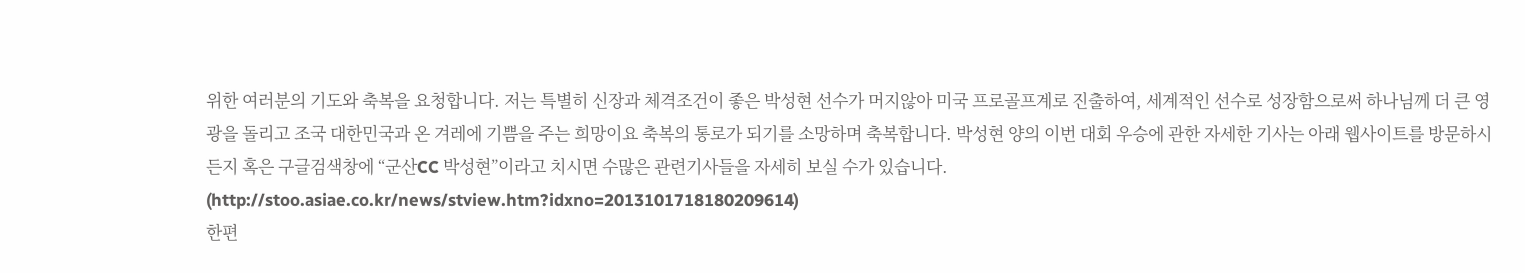위한 여러분의 기도와 축복을 요청합니다. 저는 특별히 신장과 체격조건이 좋은 박성현 선수가 머지않아 미국 프로골프계로 진출하여, 세계적인 선수로 성장함으로써 하나님께 더 큰 영광을 돌리고 조국 대한민국과 온 겨레에 기쁨을 주는 희망이요 축복의 통로가 되기를 소망하며 축복합니다. 박성현 양의 이번 대회 우승에 관한 자세한 기사는 아래 웹사이트를 방문하시든지 혹은 구글검색창에 “군산CC 박성현”이라고 치시면 수많은 관련기사들을 자세히 보실 수가 있습니다. (http://stoo.asiae.co.kr/news/stview.htm?idxno=2013101718180209614)
한편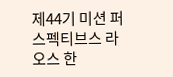제44기 미션 퍼스펙티브스 라오스 한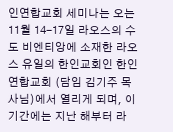인연합교회 세미나는 오는 11월 14-17일 라오스의 수도 비엔티앙에 소재한 라오스 유일의 한인교회인 한인연합교회 (담임 김기주 목사님)에서 열리게 되며, 이 기간에는 지난 해부터 라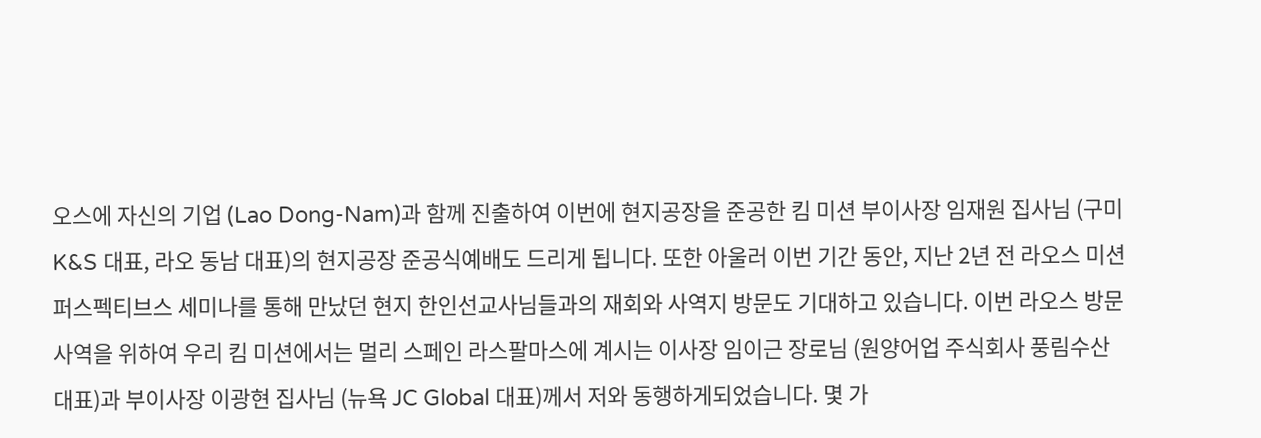오스에 자신의 기업 (Lao Dong-Nam)과 함께 진출하여 이번에 현지공장을 준공한 킴 미션 부이사장 임재원 집사님 (구미 K&S 대표, 라오 동남 대표)의 현지공장 준공식예배도 드리게 됩니다. 또한 아울러 이번 기간 동안, 지난 2년 전 라오스 미션 퍼스펙티브스 세미나를 통해 만났던 현지 한인선교사님들과의 재회와 사역지 방문도 기대하고 있습니다. 이번 라오스 방문사역을 위하여 우리 킴 미션에서는 멀리 스페인 라스팔마스에 계시는 이사장 임이근 장로님 (원양어업 주식회사 풍림수산 대표)과 부이사장 이광현 집사님 (뉴욕 JC Global 대표)께서 저와 동행하게되었습니다. 몇 가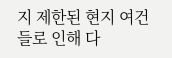지 제한된 현지 여건들로 인해 다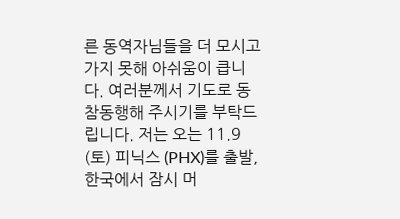른 동역자님들을 더 모시고 가지 못해 아쉬움이 큽니다. 여러분께서 기도로 동참동행해 주시기를 부탁드립니다. 저는 오는 11.9 (토) 피닉스 (PHX)를 출발, 한국에서 잠시 머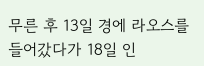무른 후 13일 경에 라오스를 들어갔다가 18일 인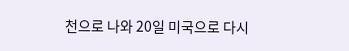천으로 나와 20일 미국으로 다시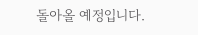돌아올 예정입니다.